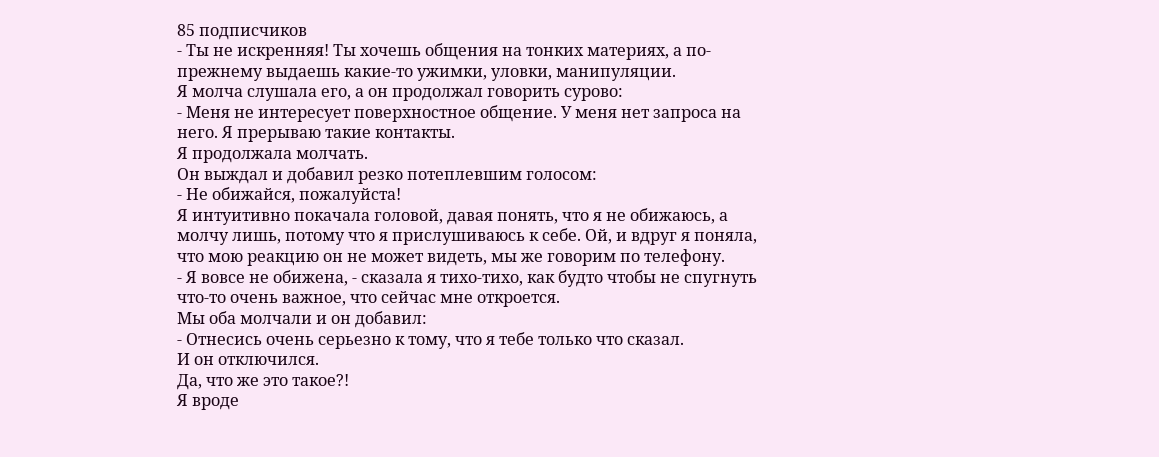85 подписчиков
- Ты не искренняя! Ты хочешь общения на тонких материях, а по-прежнему выдаешь какие-то ужимки, уловки, манипуляции.
Я молча слушала его, а он продолжал говорить сурово:
- Меня не интересует поверхностное общение. У меня нет запроса на него. Я прерываю такие контакты.
Я продолжала молчать.
Он выждал и добавил резко потеплевшим голосом:
- Не обижайся, пожалуйста!
Я интуитивно покачала головой, давая понять, что я не обижаюсь, а молчу лишь, потому что я прислушиваюсь к себе. Ой, и вдруг я поняла, что мою реакцию он не может видеть, мы же говорим по телефону.
- Я вовсе не обижена, - сказала я тихо-тихо, как будто чтобы не спугнуть что-то очень важное, что сейчас мне откроется.
Мы оба молчали и он добавил:
- Отнесись очень серьезно к тому, что я тебе только что сказал.
И он отключился.
Да, что же это такое?!
Я вроде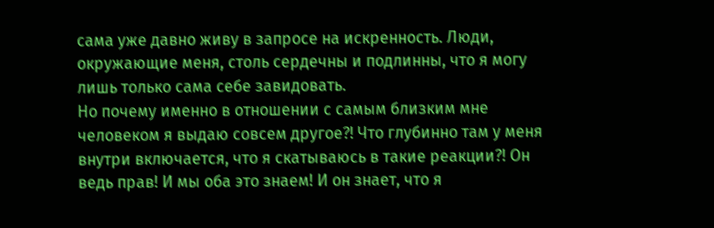сама уже давно живу в запросе на искренность. Люди, окружающие меня, столь сердечны и подлинны, что я могу лишь только сама себе завидовать.
Но почему именно в отношении с самым близким мне человеком я выдаю совсем другое?! Что глубинно там у меня внутри включается, что я скатываюсь в такие реакции?! Он ведь прав! И мы оба это знаем! И он знает, что я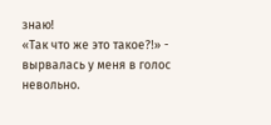знаю!
«Так что же это такое?!» - вырвалась у меня в голос невольно.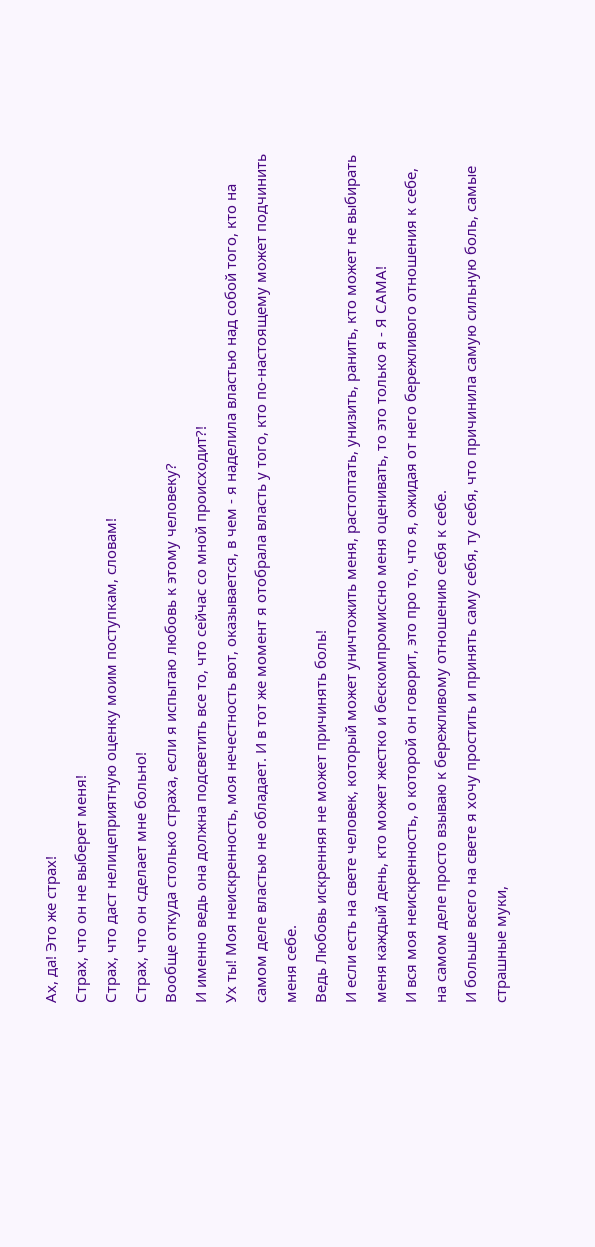Ах, да! Это же страх!
Страх, что он не выберет меня!
Страх, что даст нелицеприятную оценку моим поступкам, словам!
Страх, что он сделает мне больно!
Вообще откуда столько страха, если я испытаю любовь к этому человеку?
И именно ведь она должна подсветить все то, что сейчас со мной происходит?!
Ух ты! Моя неискренность, моя нечестность вот, оказывается, в чем - я наделила властью над собой того, кто на самом деле властью не обладает. И в тот же момент я отобрала власть у того, кто по-настоящему может подчинить меня себе.
Ведь Любовь искренняя не может причинять боль!
И если есть на свете человек, который может уничтожить меня, растоптать, унизить, ранить, кто может не выбирать меня каждый день, кто может жестко и бескомпромиссно меня оценивать, то это только я - Я САМА!
И вся моя неискренность, о которой он говорит, это про то, что я, ожидая от него бережливого отношения к себе, на самом деле просто взываю к бережливому отношению себя к себе.
И больше всего на свете я хочу простить и принять саму себя, ту себя, что причинила самую сильную боль, самые страшные муки,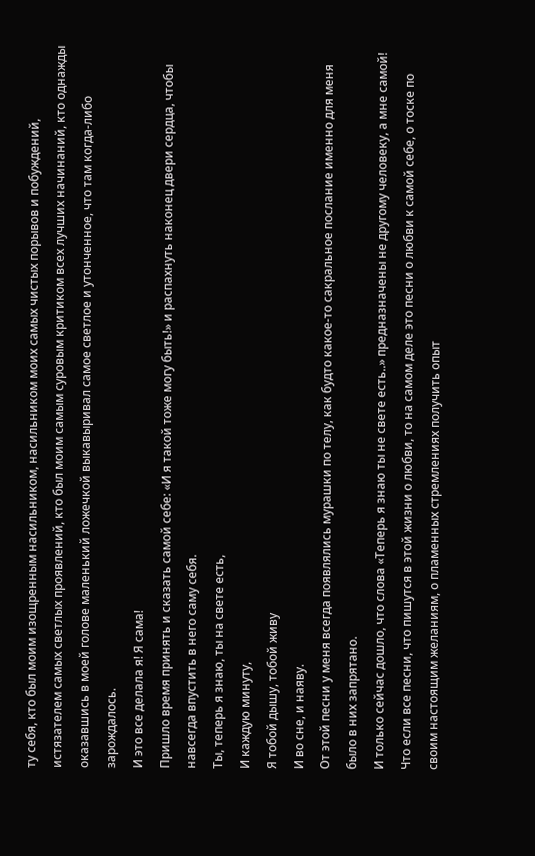ту себя, кто был моим изощренным насильником, насильником моих самых чистых порывов и побуждений, истязателем самых светлых проявлений, кто был моим самым суровым критиком всех лучших начинаний, кто однажды оказавшись в моей голове маленький ложечкой выкавыривал самое светлое и утонченное, что там когда-либо зарождалось.
И это все делала я! Я сама!
Пришло время принять и сказать самой себе: «И я такой тоже могу быть!» и распахнуть наконец двери сердца, чтобы навсегда впустить в него саму себя.
Ты, теперь я знаю, ты на свете есть,
И каждую минуту,
Я тобой дышу, тобой живу
И во сне, и наяву.
От этой песни у меня всегда появлялись мурашки по телу, как будто какое-то сакральное послание именно для меня было в них запрятано.
И только сейчас дошло, что слова «Теперь я знаю ты не свете есть..» предназначены не другому человеку, а мне самой!
Что если все песни, что пишутся в этой жизни о любви, то на самом деле это песни о любви к самой себе, о тоске по своим настоящим желаниям, о пламенных стремлениях получить опыт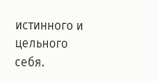истинного и цельного себя.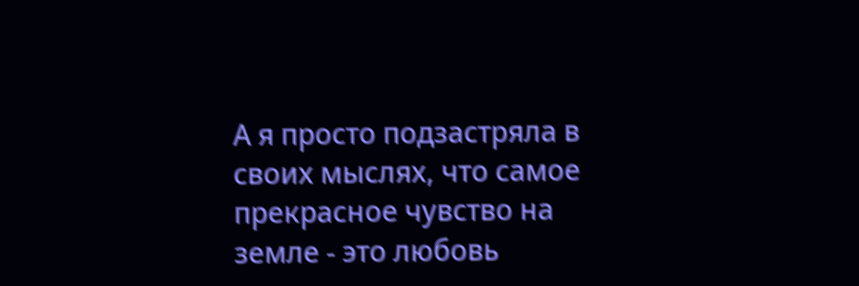А я просто подзастряла в своих мыслях, что самое прекрасное чувство на земле - это любовь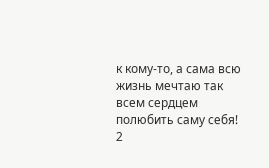к кому-то, а сама всю жизнь мечтаю так всем сердцем полюбить саму себя!
2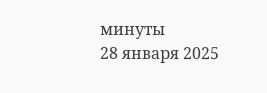минуты
28 января 2025